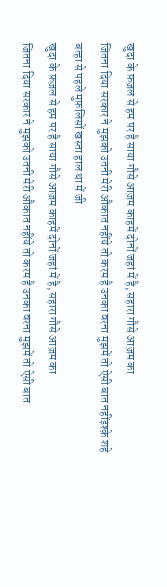खुदा के फ़ज़ल से हम पर है साया गौसे आज़म काहमें दोनों जहां में है, सहारा गौसे आज़म का
जितना दिया सरकार ने मुझको उतनी मेरी औकात नहींये तो करम है उनका वरना मुझमें तो ऐसी बात नहींइश्क़े शहे बत्हा से पहले मुफ़लिसों खस्ता हाल था में जी
खुदा के फ़ज़ल से हम पर है साया गौसे आज़म काहमें दोनों जहां में है, सहारा गौसे आज़म का
जितना दिया सरकार ने मुझको उतनी मेरी औकात नहींये तो करम है उनका वरना मुझमें तो ऐसी बात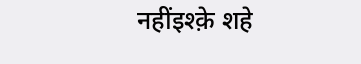नहींइश्क़े शहे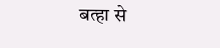बत्हा से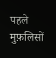पहले मुफ़लिसों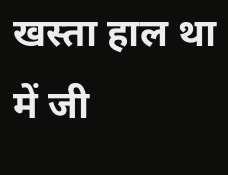खस्ता हाल था में जी